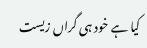کیا ہے خود ہی گراں زیست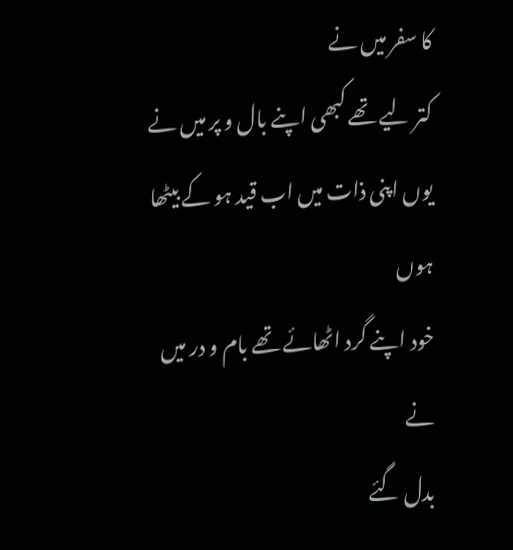کا سفر میں نے
کتر لیے تھے کبھی اپنے بال و پر میں نے
یوں اپنی ذات میں اب قید ہو کے بیٹھا ہوں
خود اپنے گرد اٹھائے تھے بام و در میں نے
بدل گئے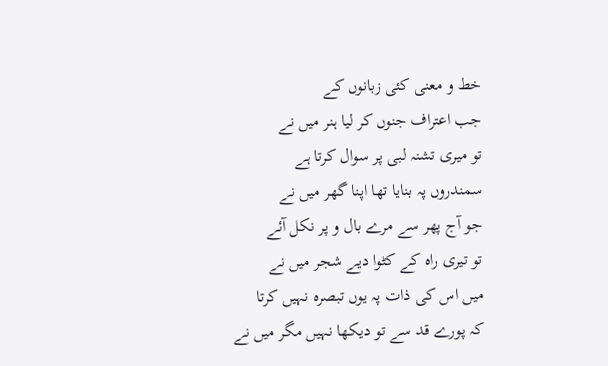خط و معنی کئی زبانوں کے
جب اعتراف جنوں کر لیا ہنر میں نے
تو میری تشنہ لبی پر سوال کرتا ہے
سمندروں پہ بنایا تھا اپنا گھر میں نے
جو آج پھر سے مرے بال و پر نکل آئے
تو تیری راہ کے کٹوا دیے شجر میں نے
میں اس کی ذات پہ یوں تبصرہ نہیں کرتا
کہ پورے قد سے تو دیکھا نہیں مگر میں نے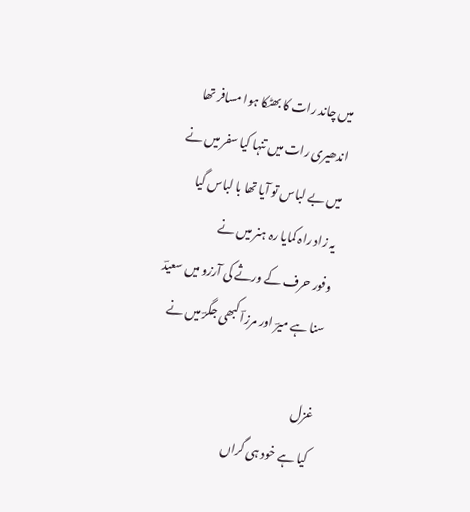میں چاند رات کا بھٹکا ہوا مسافر تھا
اندھیری رات میں تنہا کیا سفر میں نے
میں بے لباس تو آیا تھا با لباس گیا
یہ زاد راہ کمایا رہ ہنر میں نے
وفور حرف کے ورثے کی آرزو میں سعیدؔ
سنا ہے میرؔ اور مرزاؔ کبھی جگرؔ میں نے

غزل
کیا ہے خود ہی گراں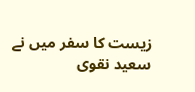زیست کا سفر میں نے
سعید نقوی